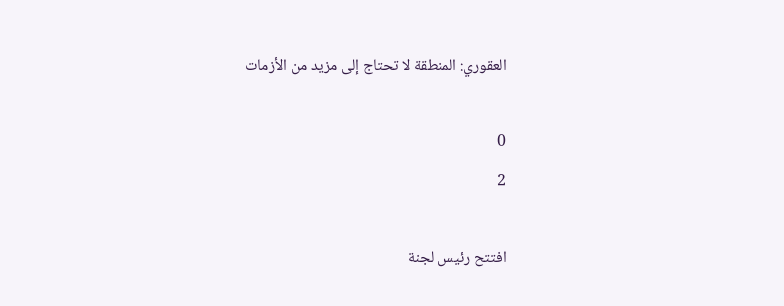العقوري: المنطقة لا تحتاج إلى مزيد من الأزمات

0
2

افتتح رئيس لجنة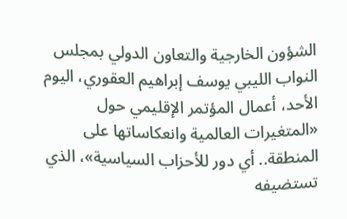الشؤون الخارجية والتعاون الدولي بمجلس النواب الليبي يوسف إبراهيم العقوري، اليوم الأحد، أعمال المؤتمر الإقليمي حول «المتغيرات العالمية وانعكاساتها على المنطقة.. أي دور للأحزاب السياسية»، الذي تستضيفه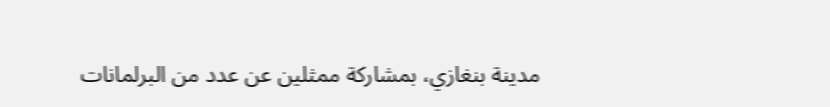مدينة بنغازي، بمشاركة ممثلين عن عدد من البرلمانات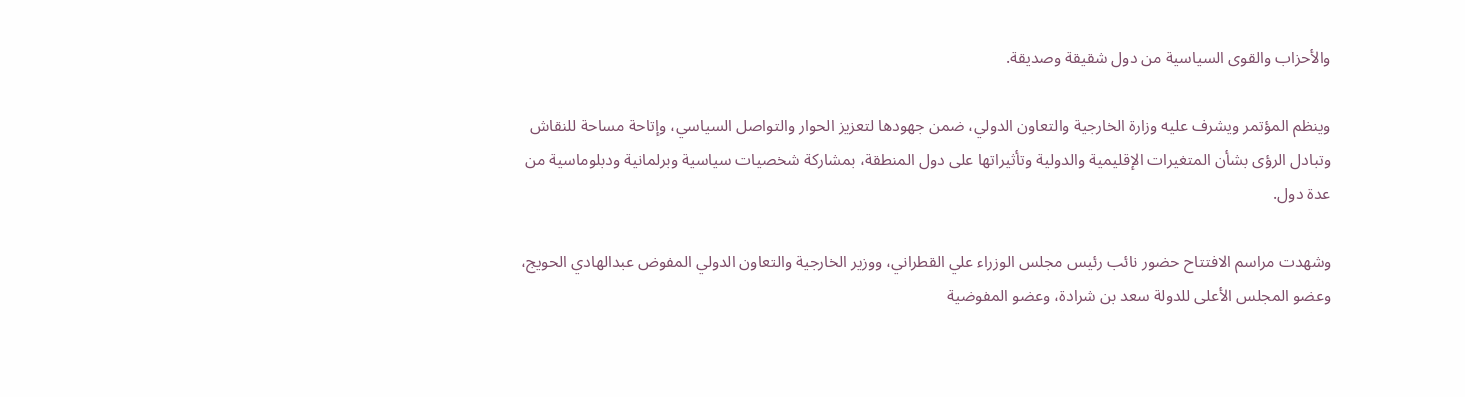والأحزاب والقوى السياسية من دول شقيقة وصديقة.

وينظم المؤتمر ويشرف عليه وزارة الخارجية والتعاون الدولي، ضمن جهودها لتعزيز الحوار والتواصل السياسي، وإتاحة مساحة للنقاش وتبادل الرؤى بشأن المتغيرات الإقليمية والدولية وتأثيراتها على دول المنطقة، بمشاركة شخصيات سياسية وبرلمانية ودبلوماسية من عدة دول.

وشهدت مراسم الافتتاح حضور نائب رئيس مجلس الوزراء علي القطراني، ووزير الخارجية والتعاون الدولي المفوض عبدالهادي الحويج، وعضو المجلس الأعلى للدولة سعد بن شرادة، وعضو المفوضية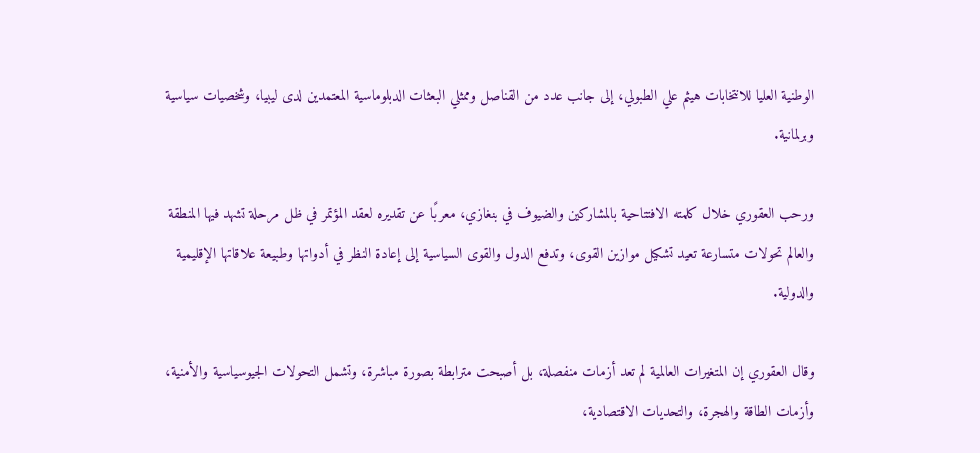الوطنية العليا للانتخابات هيثم علي الطبولي، إلى جانب عدد من القناصل وممثلي البعثات الدبلوماسية المعتمدين لدى ليبيا، وشخصيات سياسية وبرلمانية.

ورحب العقوري خلال كلمته الافتتاحية بالمشاركين والضيوف في بنغازي، معربًا عن تقديره لعقد المؤتمر في ظل مرحلة تشهد فيها المنطقة والعالم تحولات متسارعة تعيد تشكيل موازين القوى، وتدفع الدول والقوى السياسية إلى إعادة النظر في أدواتها وطبيعة علاقاتها الإقليمية والدولية.

وقال العقوري إن المتغيرات العالمية لم تعد أزمات منفصلة، بل أصبحت مترابطة بصورة مباشرة، وتشمل التحولات الجيوسياسية والأمنية، وأزمات الطاقة والهجرة، والتحديات الاقتصادية،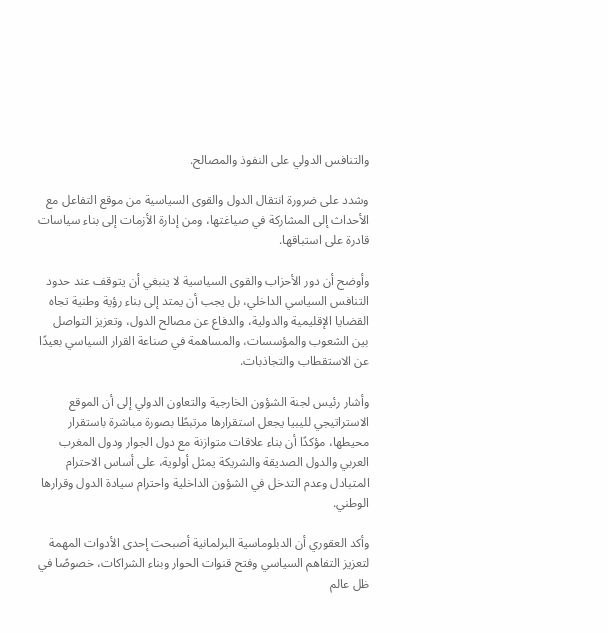والتنافس الدولي على النفوذ والمصالح.

وشدد على ضرورة انتقال الدول والقوى السياسية من موقع التفاعل مع الأحداث إلى المشاركة في صياغتها، ومن إدارة الأزمات إلى بناء سياسات قادرة على استباقها.

وأوضح أن دور الأحزاب والقوى السياسية لا ينبغي أن يتوقف عند حدود التنافس السياسي الداخلي، بل يجب أن يمتد إلى بناء رؤية وطنية تجاه القضايا الإقليمية والدولية، والدفاع عن مصالح الدول، وتعزيز التواصل بين الشعوب والمؤسسات، والمساهمة في صناعة القرار السياسي بعيدًا عن الاستقطاب والتجاذبات.

وأشار رئيس لجنة الشؤون الخارجية والتعاون الدولي إلى أن الموقع الاستراتيجي لليبيا يجعل استقرارها مرتبطًا بصورة مباشرة باستقرار محيطها، مؤكدًا أن بناء علاقات متوازنة مع دول الجوار ودول المغرب العربي والدول الصديقة والشريكة يمثل أولوية، على أساس الاحترام المتبادل وعدم التدخل في الشؤون الداخلية واحترام سيادة الدول وقرارها الوطني.

وأكد العقوري أن الدبلوماسية البرلمانية أصبحت إحدى الأدوات المهمة لتعزيز التفاهم السياسي وفتح قنوات الحوار وبناء الشراكات، خصوصًا في ظل عالم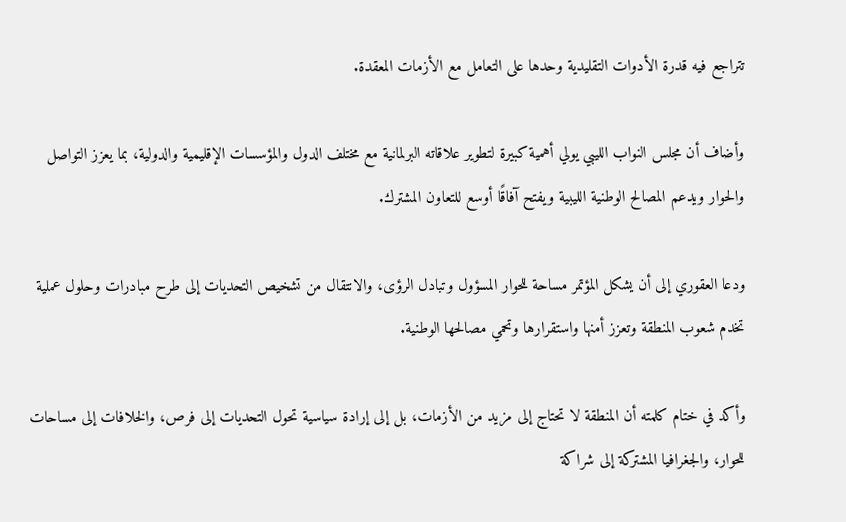تتراجع فيه قدرة الأدوات التقليدية وحدها على التعامل مع الأزمات المعقدة.

وأضاف أن مجلس النواب الليبي يولي أهمية كبيرة لتطوير علاقاته البرلمانية مع مختلف الدول والمؤسسات الإقليمية والدولية، بما يعزز التواصل والحوار ويدعم المصالح الوطنية الليبية ويفتح آفاقًا أوسع للتعاون المشترك.

ودعا العقوري إلى أن يشكل المؤتمر مساحة للحوار المسؤول وتبادل الرؤى، والانتقال من تشخيص التحديات إلى طرح مبادرات وحلول عملية تخدم شعوب المنطقة وتعزز أمنها واستقرارها وتحمي مصالحها الوطنية.

وأكد في ختام كلمته أن المنطقة لا تحتاج إلى مزيد من الأزمات، بل إلى إرادة سياسية تحول التحديات إلى فرص، والخلافات إلى مساحات للحوار، والجغرافيا المشتركة إلى شراكة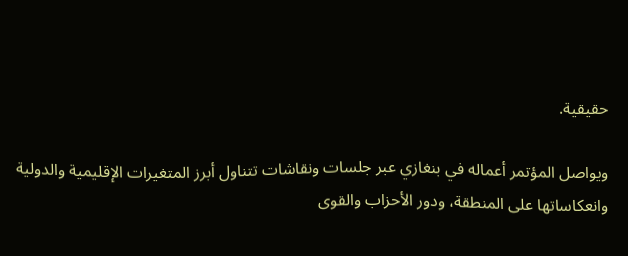حقيقية.

ويواصل المؤتمر أعماله في بنغازي عبر جلسات ونقاشات تتناول أبرز المتغيرات الإقليمية والدولية وانعكاساتها على المنطقة، ودور الأحزاب والقوى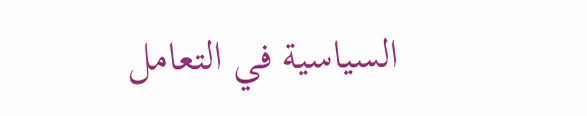السياسية في التعامل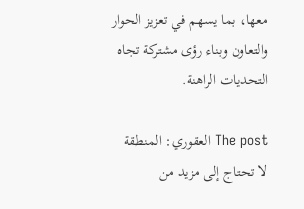معها، بما يسهم في تعزيز الحوار والتعاون وبناء رؤى مشتركة تجاه التحديات الراهنة.

The post العقوري: المنطقة لا تحتاج إلى مزيد من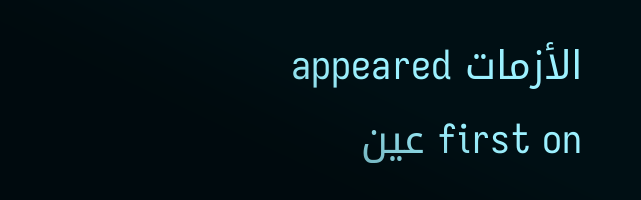الأزمات appeared first on عين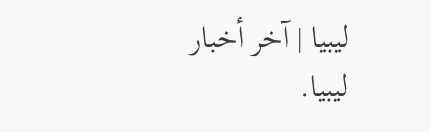ليبيا | آخر أخبار ليبيا.